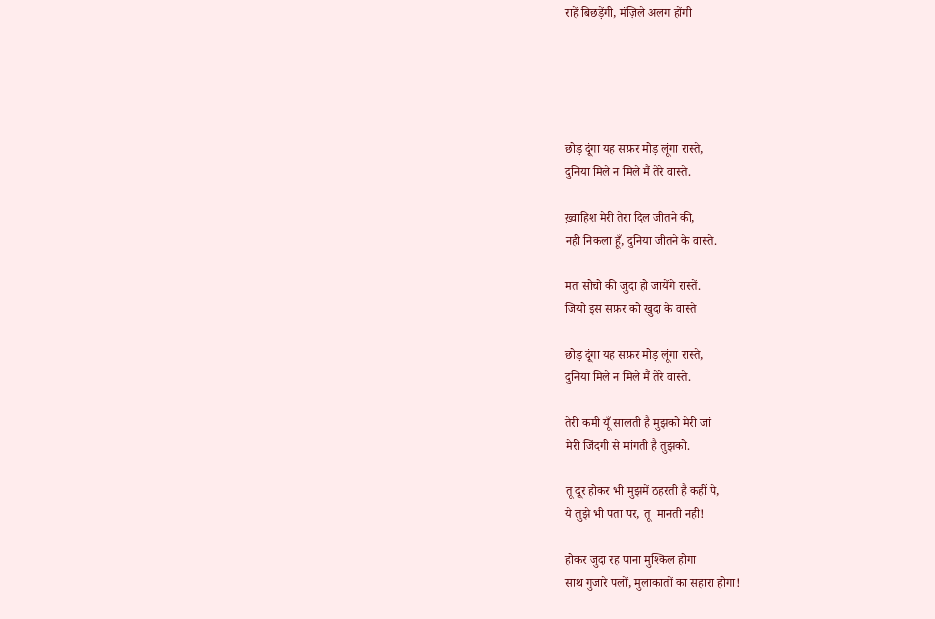राहें बिछड़ेंगी, मंज़िले अलग होंगी





छोड़ दूंगा यह सफ़र मोड़ लूंगा रास्ते,
दुनिया मिले न मिले मैं तेरे वास्ते.

ख़्वाहिश मेरी तेरा दिल जीतने की,
नही निकला हूँ, दुनिया जीतने के वास्ते.

मत सोचो की जुदा हो जायेंगे रास्तें.
जियो इस सफ़र को खुदा के वास्ते

छोड़ दूंगा यह सफ़र मोड़ लूंगा रास्ते,
दुनिया मिले न मिले मैं तेरे वास्ते.

तेरी कमी यूँ सालती है मुझको मेरी जां
मेरी जिंदगी से मांगती है तुझको.

तू दूर होकर भी मुझमें ठहरती है कहीं पे,
ये तुझे भी पता पर, तू  मानती नही!

होकर जुदा रह पाना मुश्किल होगा
साथ गुजारे पलों, मुलाकातों का सहारा होगा!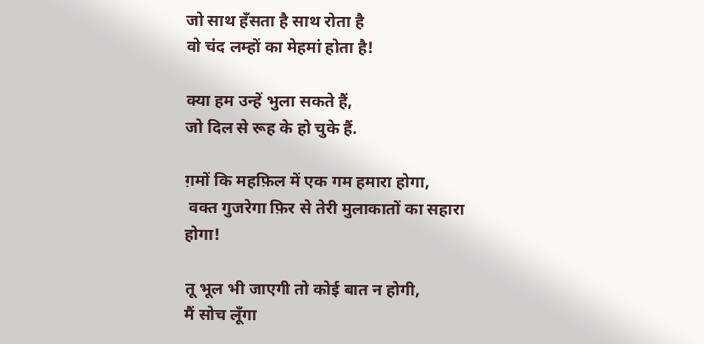जो साथ हँसता है साथ रोता है
वो चंद लम्हों का मेहमां होता है!

क्या हम उन्हें भुला सकते हैं,
जो दिल से रूह के हो चुके हैं.

ग़मों कि महफ़िल में एक गम हमारा होगा,
 वक्त गुजरेगा फ़िर से तेरी मुलाकातों का सहारा होगा!

तू भूल भी जाएगी तो कोई बात न होगी,
मैं सोच लूँगा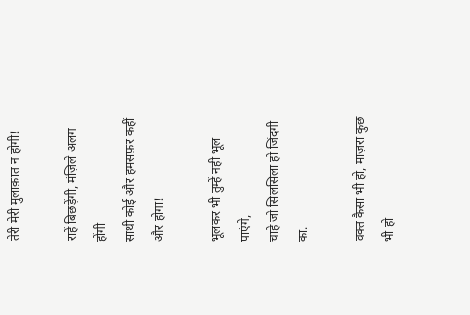तेरी मेरी मुलाक़ात न होगी!

राहें बिछड़ेंगी, मंज़िले अलग होंगी
साथी कोई और हमसफ़र कहीं और होगा!

भूलकर भी तुम्हें नही भूल पाएंगे,
चाहे जो सिलसिला हो जिंदगी का.

वक्त कैसा भी हो, माज़रा कुछ भी हो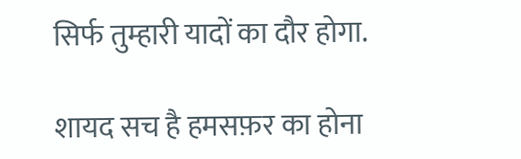सिर्फ तुम्हारी यादों का दौर होगा.

शायद सच है हमसफ़र का होना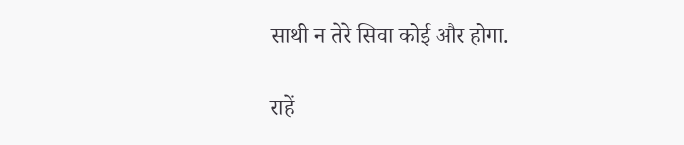साथी न तेरे सिवा कोई और होगा.

राहें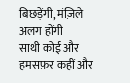बिछड़ेंगी, मंज़िले अलग होंगी
साथी कोई और हमसफ़र कहीं और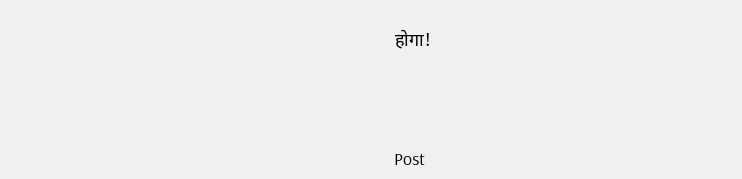होगा!




Post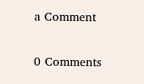a Comment

0 Comments